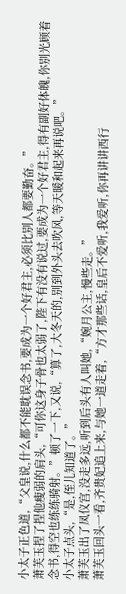小太子正色道,“父皇说,什么都不能耽误念书,要成为一个好君主,必须比别人都要勤奋。”
萧芙玉捏了捏他瘦弱的肩头,“可你这身子骨也太弱了,陛下有没有说过,要成为一个好君主,得有副好体魄,你别光顾着念书,得空也练练骑射。”顿了一下,又说,“算了,大冬天的,别到外头去吹风,等天暖和起来再说吧。”
小太子点头,“是,侄儿知道了。”
萧芙玉出了凤仪宫,没走多远,听到后头有人叫她,“婉月公主,慢些走。”
萧芙玉回头一看,齐贵妃追上来,与她一道走着,“方才那些话,皇后不爱听,我爱听,你再讲讲西行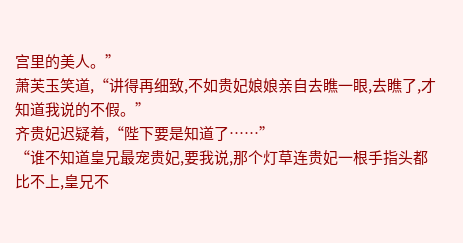宫里的美人。”
萧芙玉笑道,“讲得再细致,不如贵妃娘娘亲自去瞧一眼,去瞧了,才知道我说的不假。”
齐贵妃迟疑着,“陛下要是知道了……”
“谁不知道皇兄最宠贵妃,要我说,那个灯草连贵妃一根手指头都比不上,皇兄不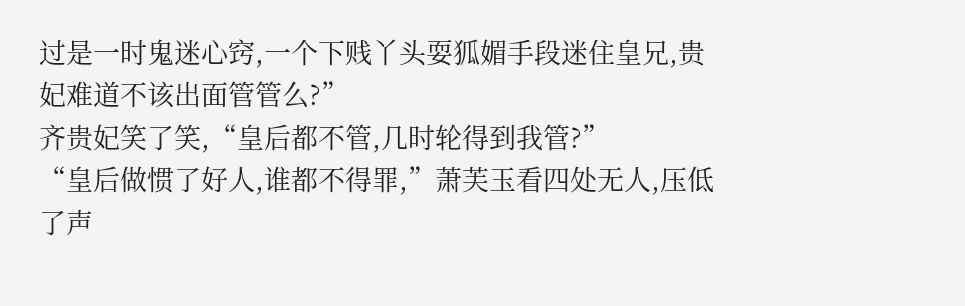过是一时鬼迷心窍,一个下贱丫头耍狐媚手段迷住皇兄,贵妃难道不该出面管管么?”
齐贵妃笑了笑,“皇后都不管,几时轮得到我管?”
“皇后做惯了好人,谁都不得罪,”萧芙玉看四处无人,压低了声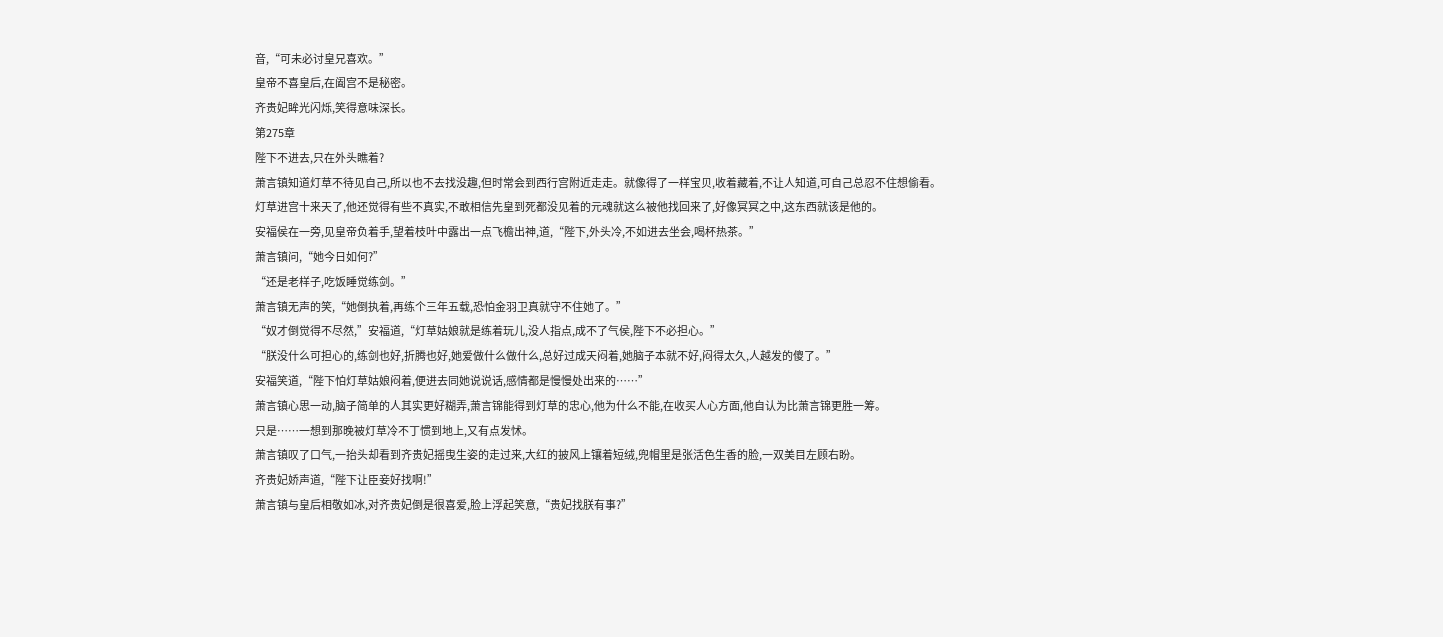音,“可未必讨皇兄喜欢。”
皇帝不喜皇后,在阖宫不是秘密。
齐贵妃眸光闪烁,笑得意味深长。
第275章
陛下不进去,只在外头瞧着?
萧言镇知道灯草不待见自己,所以也不去找没趣,但时常会到西行宫附近走走。就像得了一样宝贝,收着藏着,不让人知道,可自己总忍不住想偷看。
灯草进宫十来天了,他还觉得有些不真实,不敢相信先皇到死都没见着的元魂就这么被他找回来了,好像冥冥之中,这东西就该是他的。
安福侯在一旁,见皇帝负着手,望着枝叶中露出一点飞檐出神,道,“陛下,外头冷,不如进去坐会,喝杯热茶。”
萧言镇问,“她今日如何?”
“还是老样子,吃饭睡觉练剑。”
萧言镇无声的笑,“她倒执着,再练个三年五载,恐怕金羽卫真就守不住她了。”
“奴才倒觉得不尽然,”安福道,“灯草姑娘就是练着玩儿,没人指点,成不了气侯,陛下不必担心。”
“朕没什么可担心的,练剑也好,折腾也好,她爱做什么做什么,总好过成天闷着,她脑子本就不好,闷得太久,人越发的傻了。”
安福笑道,“陛下怕灯草姑娘闷着,便进去同她说说话,感情都是慢慢处出来的……”
萧言镇心思一动,脑子简单的人其实更好糊弄,萧言锦能得到灯草的忠心,他为什么不能,在收买人心方面,他自认为比萧言锦更胜一筹。
只是……一想到那晚被灯草冷不丁惯到地上,又有点发怵。
萧言镇叹了口气,一抬头却看到齐贵妃摇曳生姿的走过来,大红的披风上镶着短绒,兜帽里是张活色生香的脸,一双美目左顾右盼。
齐贵妃娇声道,“陛下让臣妾好找啊!”
萧言镇与皇后相敬如冰,对齐贵妃倒是很喜爱,脸上浮起笑意,“贵妃找朕有事?”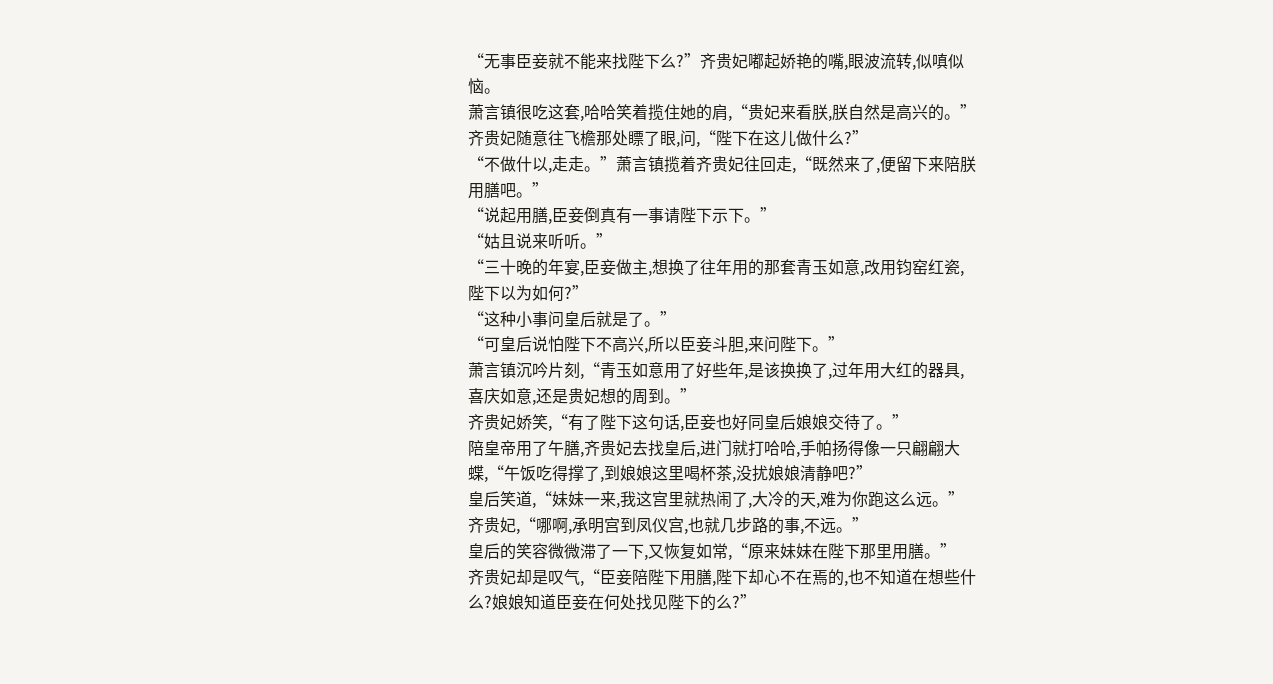“无事臣妾就不能来找陛下么?”齐贵妃嘟起娇艳的嘴,眼波流转,似嗔似恼。
萧言镇很吃这套,哈哈笑着揽住她的肩,“贵妃来看朕,朕自然是高兴的。”
齐贵妃随意往飞檐那处瞟了眼,问,“陛下在这儿做什么?”
“不做什以,走走。”萧言镇揽着齐贵妃往回走,“既然来了,便留下来陪朕用膳吧。”
“说起用膳,臣妾倒真有一事请陛下示下。”
“姑且说来听听。”
“三十晚的年宴,臣妾做主,想换了往年用的那套青玉如意,改用钧窑红瓷,陛下以为如何?”
“这种小事问皇后就是了。”
“可皇后说怕陛下不高兴,所以臣妾斗胆,来问陛下。”
萧言镇沉吟片刻,“青玉如意用了好些年,是该换换了,过年用大红的器具,喜庆如意,还是贵妃想的周到。”
齐贵妃娇笑,“有了陛下这句话,臣妾也好同皇后娘娘交待了。”
陪皇帝用了午膳,齐贵妃去找皇后,进门就打哈哈,手帕扬得像一只翩翩大蝶,“午饭吃得撑了,到娘娘这里喝杯茶,没扰娘娘清静吧?”
皇后笑道,“妹妹一来,我这宫里就热闹了,大冷的天,难为你跑这么远。”
齐贵妃,“哪啊,承明宫到凤仪宫,也就几步路的事,不远。”
皇后的笑容微微滞了一下,又恢复如常,“原来妹妹在陛下那里用膳。”
齐贵妃却是叹气,“臣妾陪陛下用膳,陛下却心不在焉的,也不知道在想些什么?娘娘知道臣妾在何处找见陛下的么?”